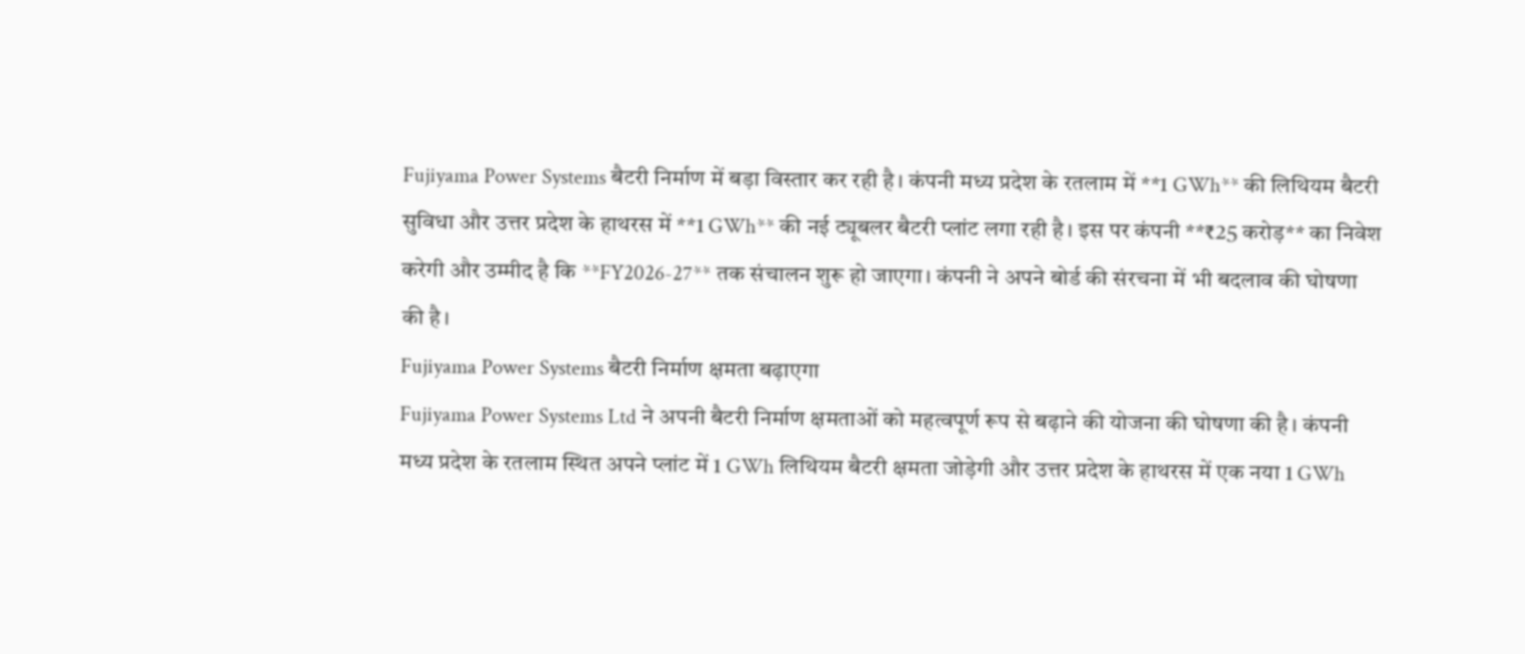Fujiyama Power Systems बैटरी निर्माण में बड़ा विस्तार कर रही है। कंपनी मध्य प्रदेश के रतलाम में **1 GWh** की लिथियम बैटरी सुविधा और उत्तर प्रदेश के हाथरस में **1 GWh** की नई ट्यूबलर बैटरी प्लांट लगा रही है। इस पर कंपनी **₹25 करोड़** का निवेश करेगी और उम्मीद है कि **FY2026-27** तक संचालन शुरू हो जाएगा। कंपनी ने अपने बोर्ड की संरचना में भी बदलाव की घोषणा की है।
Fujiyama Power Systems बैटरी निर्माण क्षमता बढ़ाएगा
Fujiyama Power Systems Ltd ने अपनी बैटरी निर्माण क्षमताओं को महत्वपूर्ण रूप से बढ़ाने की योजना की घोषणा की है। कंपनी मध्य प्रदेश के रतलाम स्थित अपने प्लांट में 1 GWh लिथियम बैटरी क्षमता जोड़ेगी और उत्तर प्रदेश के हाथरस में एक नया 1 GWh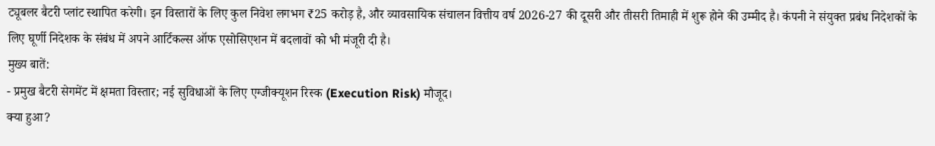ट्यूबलर बैटरी प्लांट स्थापित करेगी। इन विस्तारों के लिए कुल निवेश लगभग ₹25 करोड़ है, और व्यावसायिक संचालन वित्तीय वर्ष 2026-27 की दूसरी और तीसरी तिमाही में शुरू होने की उम्मीद है। कंपनी ने संयुक्त प्रबंध निदेशकों के लिए घूर्णी निदेशक के संबंध में अपने आर्टिकल्स ऑफ एसोसिएशन में बदलावों को भी मंजूरी दी है।
मुख्य बातें:
- प्रमुख बैटरी सेगमेंट में क्षमता विस्तार; नई सुविधाओं के लिए एग्जीक्यूशन रिस्क (Execution Risk) मौजूद।
क्या हुआ?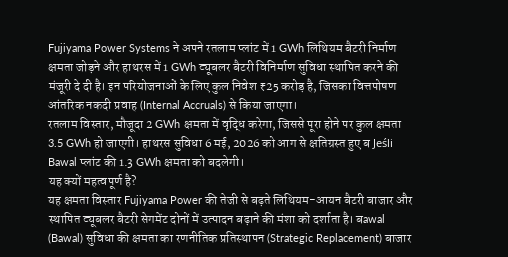Fujiyama Power Systems ने अपने रतलाम प्लांट में 1 GWh लिथियम बैटरी निर्माण क्षमता जोड़ने और हाथरस में 1 GWh ट्यूबलर बैटरी विनिर्माण सुविधा स्थापित करने की मंजूरी दे दी है। इन परियोजनाओं के लिए कुल निवेश ₹25 करोड़ है, जिसका वित्तपोषण आंतरिक नकदी प्रवाह (Internal Accruals) से किया जाएगा।
रतलाम विस्तार, मौजूदा 2 GWh क्षमता में वृद्धि करेगा, जिससे पूरा होने पर कुल क्षमता 3.5 GWh हो जाएगी। हाथरस सुविधा 6 मई, 2026 को आग से क्षतिग्रस्त हुए ब Jeśli Bawal प्लांट की 1.3 GWh क्षमता को बदलेगी।
यह क्यों महत्वपूर्ण है?
यह क्षमता विस्तार Fujiyama Power की तेजी से बढ़ते लिथियम-आयन बैटरी बाजार और स्थापित ट्यूबलर बैटरी सेगमेंट दोनों में उत्पादन बढ़ाने की मंशा को दर्शाता है। बawal (Bawal) सुविधा की क्षमता का रणनीतिक प्रतिस्थापन (Strategic Replacement) बाजार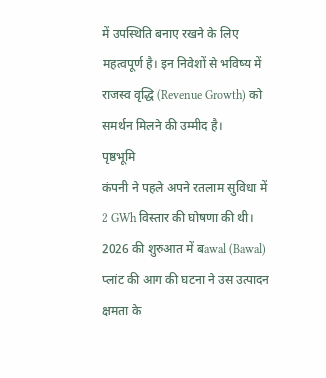में उपस्थिति बनाए रखने के लिए महत्वपूर्ण है। इन निवेशों से भविष्य में राजस्व वृद्धि (Revenue Growth) को समर्थन मिलने की उम्मीद है।
पृष्ठभूमि
कंपनी ने पहले अपने रतलाम सुविधा में 2 GWh विस्तार की घोषणा की थी। 2026 की शुरुआत में बawal (Bawal) प्लांट की आग की घटना ने उस उत्पादन क्षमता के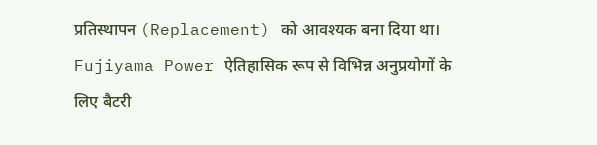प्रतिस्थापन (Replacement) को आवश्यक बना दिया था। Fujiyama Power ऐतिहासिक रूप से विभिन्न अनुप्रयोगों के लिए बैटरी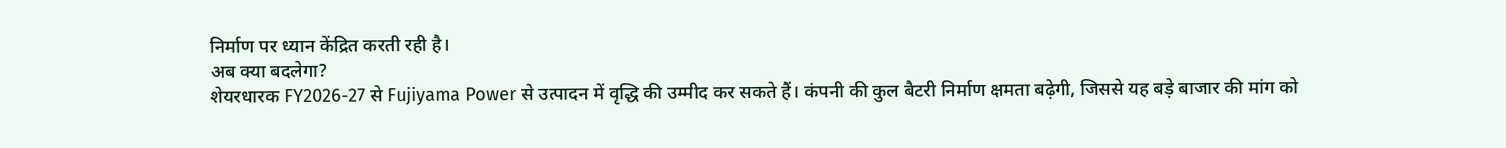निर्माण पर ध्यान केंद्रित करती रही है।
अब क्या बदलेगा?
शेयरधारक FY2026-27 से Fujiyama Power से उत्पादन में वृद्धि की उम्मीद कर सकते हैं। कंपनी की कुल बैटरी निर्माण क्षमता बढ़ेगी, जिससे यह बड़े बाजार की मांग को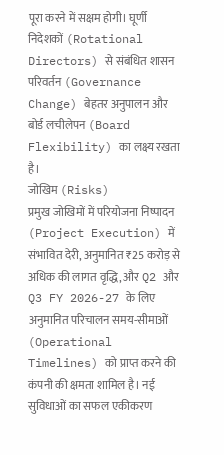पूरा करने में सक्षम होगी। घूर्णी निदेशकों (Rotational Directors) से संबंधित शासन परिवर्तन (Governance Change) बेहतर अनुपालन और बोर्ड लचीलेपन (Board Flexibility) का लक्ष्य रखता है।
जोखिम (Risks)
प्रमुख जोखिमों में परियोजना निष्पादन (Project Execution) में संभावित देरी, अनुमानित ₹25 करोड़ से अधिक की लागत वृद्धि, और Q2 और Q3 FY 2026-27 के लिए अनुमानित परिचालन समय-सीमाओं (Operational Timelines) को प्राप्त करने की कंपनी की क्षमता शामिल है। नई सुविधाओं का सफल एकीकरण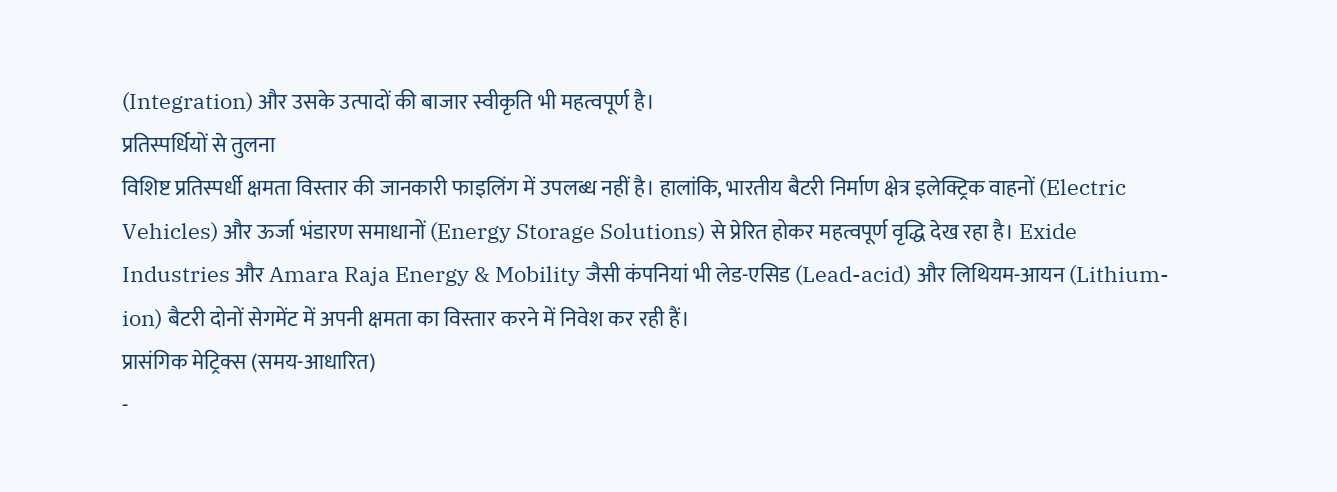(Integration) और उसके उत्पादों की बाजार स्वीकृति भी महत्वपूर्ण है।
प्रतिस्पर्धियों से तुलना
विशिष्ट प्रतिस्पर्धी क्षमता विस्तार की जानकारी फाइलिंग में उपलब्ध नहीं है। हालांकि, भारतीय बैटरी निर्माण क्षेत्र इलेक्ट्रिक वाहनों (Electric Vehicles) और ऊर्जा भंडारण समाधानों (Energy Storage Solutions) से प्रेरित होकर महत्वपूर्ण वृद्धि देख रहा है। Exide Industries और Amara Raja Energy & Mobility जैसी कंपनियां भी लेड-एसिड (Lead-acid) और लिथियम-आयन (Lithium-ion) बैटरी दोनों सेगमेंट में अपनी क्षमता का विस्तार करने में निवेश कर रही हैं।
प्रासंगिक मेट्रिक्स (समय-आधारित)
-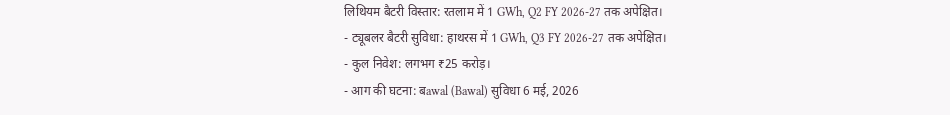लिथियम बैटरी विस्तार: रतलाम में 1 GWh, Q2 FY 2026-27 तक अपेक्षित।
- ट्यूबलर बैटरी सुविधा: हाथरस में 1 GWh, Q3 FY 2026-27 तक अपेक्षित।
- कुल निवेश: लगभग ₹25 करोड़।
- आग की घटना: बawal (Bawal) सुविधा 6 मई, 2026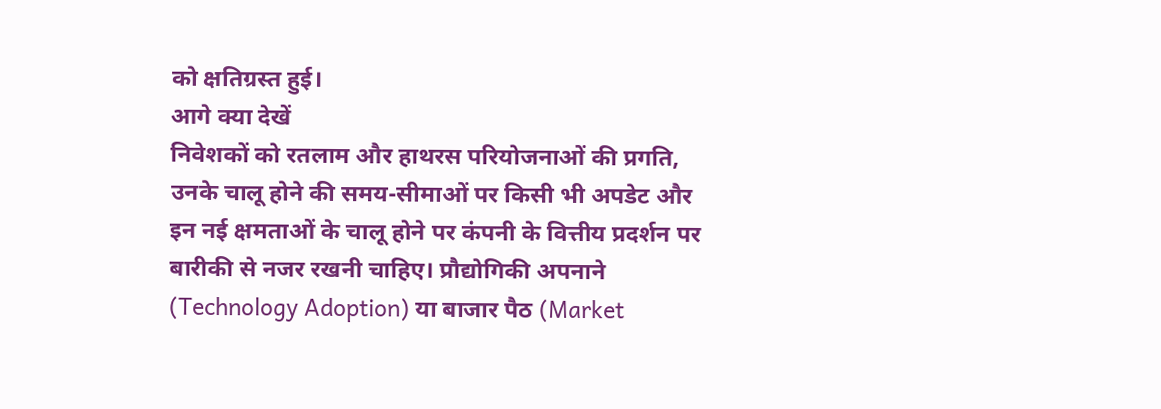को क्षतिग्रस्त हुई।
आगे क्या देखें
निवेशकों को रतलाम और हाथरस परियोजनाओं की प्रगति, उनके चालू होने की समय-सीमाओं पर किसी भी अपडेट और इन नई क्षमताओं के चालू होने पर कंपनी के वित्तीय प्रदर्शन पर बारीकी से नजर रखनी चाहिए। प्रौद्योगिकी अपनाने (Technology Adoption) या बाजार पैठ (Market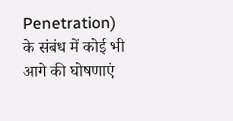Penetration) के संबंध में कोई भी आगे की घोषणाएं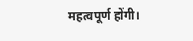महत्वपूर्ण होंगी।